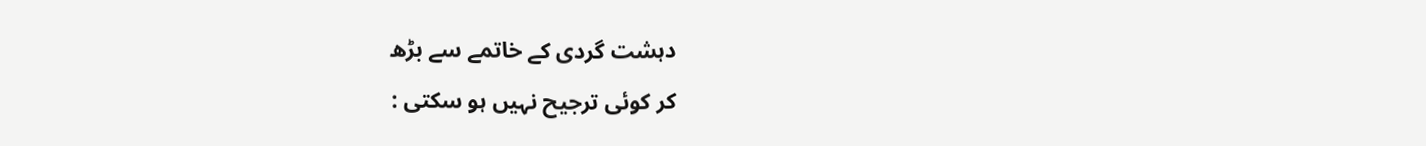دہشت گردی کے خاتمے سے بڑھ
کر کوئی ترجیح نہیں ہو سکتی :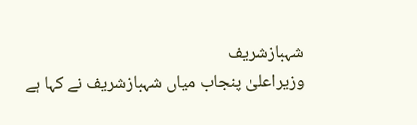شہبازشریف
وزیراعلیٰ پنجاب میاں شہبازشریف نے کہا ہے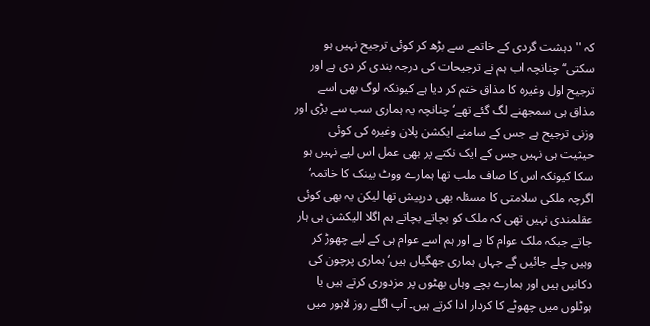کہ ''دہشت گردی کے خاتمے سے بڑھ کر کوئی ترجیح نہیں ہو سکتی‘‘ چنانچہ اب ہم نے ترجیحات کی درجہ بندی کر دی ہے اور ترجیح اول وغیرہ کا مذاق ختم کر دیا ہے کیونکہ لوگ بھی اسے مذاق ہی سمجھنے لگ گئے تھے‘ چنانچہ یہ ہماری سب سے بڑی اور وزنی ترجیح ہے جس کے سامنے ایکشن پلان وغیرہ کی کوئی حیثیت ہی نہیں جس کے ایک نکتے پر بھی عمل اس لیے نہیں ہو سکا کیونکہ اس کا صاف ملب تھا ہمارے ووٹ بینک کا خاتمہ‘ اگرچہ ملکی سلامتی کا مسئلہ بھی درپیش تھا لیکن یہ بھی کوئی عقلمندی نہیں تھی کہ ملک کو بچاتے بچاتے ہم اگلا الیکشن ہی ہار جاتے جبکہ ملک عوام کا ہے اور ہم اسے عوام ہی کے لیے چھوڑ کر وہیں چلے جائیں گے جہاں ہماری جھگیاں ہیں‘ ہماری پرچون کی دکانیں ہیں اور ہمارے بچے وہاں بھٹوں پر مزدوری کرتے ہیں یا ہوٹلوں میں چھوٹے کا کردار ادا کرتے ہیں۔ آپ اگلے روز لاہور میں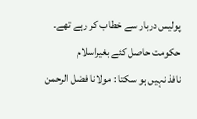پولیس دربار سے خطاب کر رہے تھے۔
حکومت حاصل کئے بغیراسلام
نافذ نہیں ہو سکتا : مولانا فضل الرحمن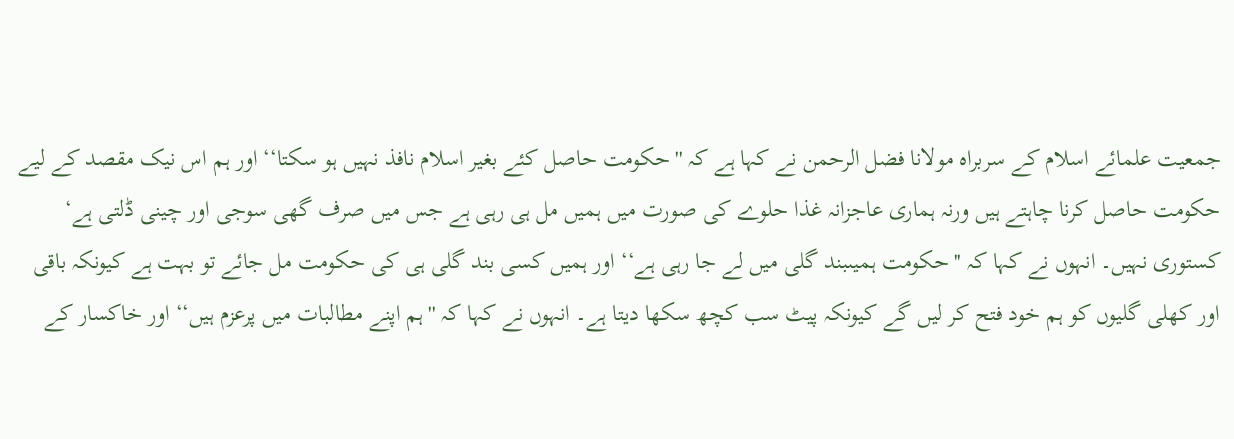جمعیت علمائے اسلام کے سربراہ مولانا فضل الرحمن نے کہا ہے کہ ''حکومت حاصل کئے بغیر اسلام نافذ نہیں ہو سکتا‘‘ اور ہم اس نیک مقصد کے لیے حکومت حاصل کرنا چاہتے ہیں ورنہ ہماری عاجزانہ غذا حلوے کی صورت میں ہمیں مل ہی رہی ہے جس میں صرف گھی سوجی اور چینی ڈلتی ہے‘ کستوری نہیں۔ انہوں نے کہا کہ ''حکومت ہمیںبند گلی میں لے جا رہی ہے‘‘ اور ہمیں کسی بند گلی ہی کی حکومت مل جائے تو بہت ہے کیونکہ باقی اور کھلی گلیوں کو ہم خود فتح کر لیں گے کیونکہ پیٹ سب کچھ سکھا دیتا ہے۔ انہوں نے کہا کہ ''ہم اپنے مطالبات میں پرعزم ہیں‘‘ اور خاکسار کے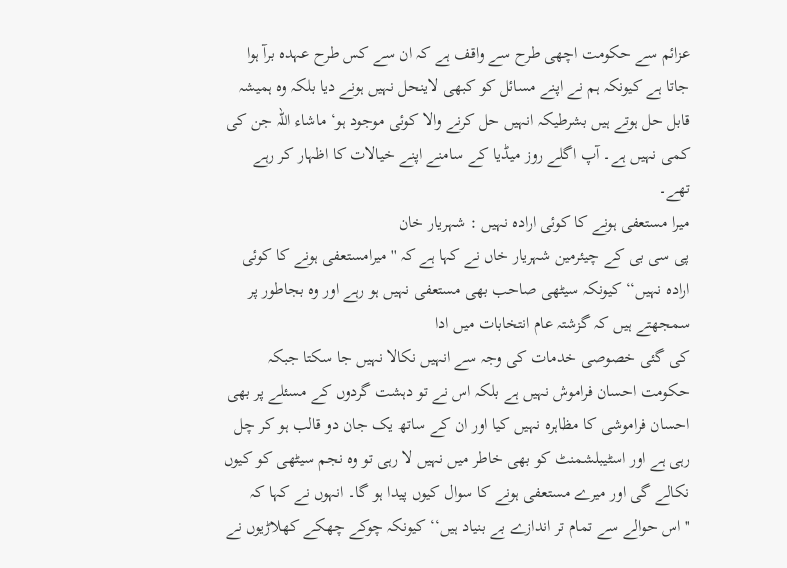عزائم سے حکومت اچھی طرح سے واقف ہے کہ ان سے کس طرح عہدہ برآ ہوا جاتا ہے کیونکہ ہم نے اپنے مسائل کو کبھی لاینحل نہیں ہونے دیا بلکہ وہ ہمیشہ قابل حل ہوتے ہیں بشرطیکہ انہیں حل کرنے والا کوئی موجود ہو‘ ماشاء اللہ جن کی کمی نہیں ہے۔ آپ اگلے روز میڈیا کے سامنے اپنے خیالات کا اظہار کر رہے تھے۔
میرا مستعفی ہونے کا کوئی ارادہ نہیں : شہریار خان
پی سی بی کے چیئرمین شہریار خاں نے کہا ہے کہ ''میرامستعفی ہونے کا کوئی ارادہ نہیں‘‘ کیونکہ سیٹھی صاحب بھی مستعفی نہیں ہو رہے اور وہ بجاطور پر سمجھتے ہیں کہ گزشتہ عام انتخابات میں ادا
کی گئی خصوصی خدمات کی وجہ سے انہیں نکالا نہیں جا سکتا جبکہ حکومت احسان فراموش نہیں ہے بلکہ اس نے تو دہشت گردوں کے مسئلے پر بھی احسان فراموشی کا مظاہرہ نہیں کیا اور ان کے ساتھ یک جان دو قالب ہو کر چل رہی ہے اور اسٹیبلشمنٹ کو بھی خاطر میں نہیں لا رہی تو وہ نجم سیٹھی کو کیوں نکالے گی اور میرے مستعفی ہونے کا سوال کیوں پیدا ہو گا۔ انہوں نے کہا کہ ''اس حوالے سے تمام تر اندازے بے بنیاد ہیں‘‘ کیونکہ چوکے چھکے کھلاڑیوں نے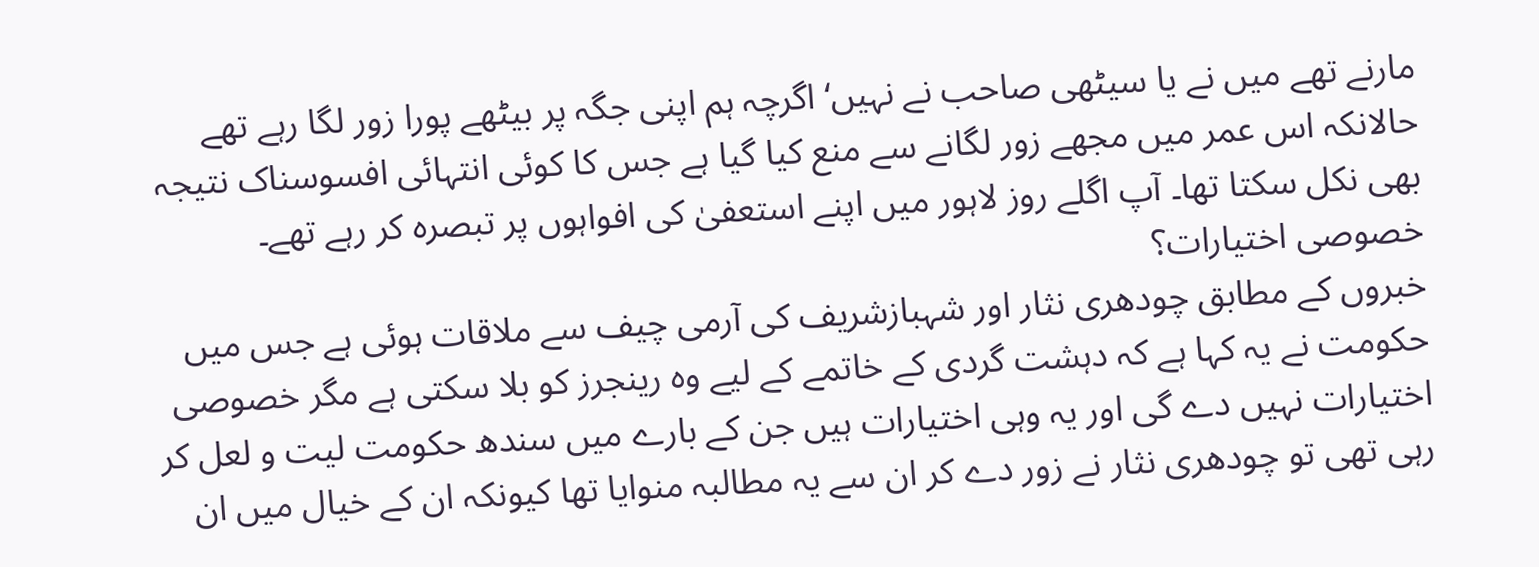مارنے تھے میں نے یا سیٹھی صاحب نے نہیں‘ اگرچہ ہم اپنی جگہ پر بیٹھے پورا زور لگا رہے تھے حالانکہ اس عمر میں مجھے زور لگانے سے منع کیا گیا ہے جس کا کوئی انتہائی افسوسناک نتیجہ بھی نکل سکتا تھا۔ آپ اگلے روز لاہور میں اپنے استعفیٰ کی افواہوں پر تبصرہ کر رہے تھے۔
خصوصی اختیارات؟
خبروں کے مطابق چودھری نثار اور شہبازشریف کی آرمی چیف سے ملاقات ہوئی ہے جس میں حکومت نے یہ کہا ہے کہ دہشت گردی کے خاتمے کے لیے وہ رینجرز کو بلا سکتی ہے مگر خصوصی اختیارات نہیں دے گی اور یہ وہی اختیارات ہیں جن کے بارے میں سندھ حکومت لیت و لعل کر رہی تھی تو چودھری نثار نے زور دے کر ان سے یہ مطالبہ منوایا تھا کیونکہ ان کے خیال میں ان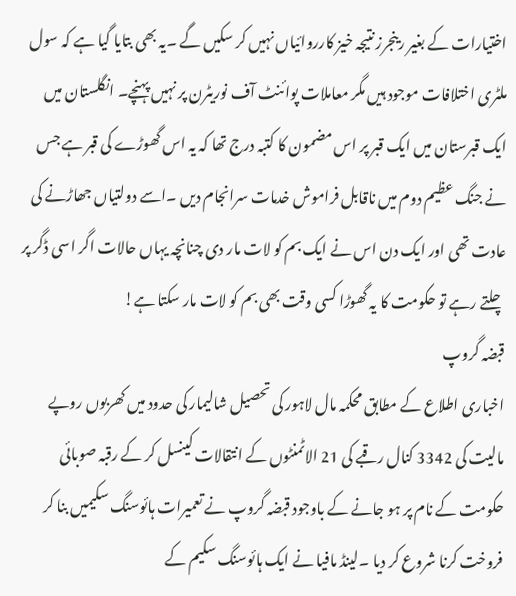اختیارات کے بغیر رینجرز نتیجہ خیز کارروائیاں نہیں کر سکیں گے ۔یہ بھی بتایا گیا ہے کہ سول ملٹری اختلافات موجود ہیں مگر معاملات پوائنٹ آف نوریٹرن پر نہیں پہنچے۔ انگلستان میں ایک قبرستان میں ایک قبر پر اس مضمون کا کتبہ درج تھا کہ یہ اس گھوڑے کی قبر ہے جس نے جنگ عظیم دوم میں ناقابل فراموش خدمات سرانجام دیں ۔اسے دولتیاں جھاڑنے کی عادت تھی اور ایک دن اس نے ایک بم کو لات مار دی چنانچہ یہاں حالات اگر اسی ڈگر پر چلتے رہے تو حکومت کا یہ گھوڑا کسی وقت بھی بم کو لات مار سکتا ہے!
قبضہ گروپ
اخباری اطلاع کے مطابق محکمہ مال لاہور کی تحصیل شالیمار کی حدود میں کھربوں روپے مالیت کی 3342 کنال رقبے کی 21 الاٹمنٹوں کے انتقالات کینسل کر کے رقبہ صوبائی حکومت کے نام پر ہو جانے کے باوجود قبضہ گروپ نے تعمیرات ہائوسنگ سکیمیں بنا کر فروخت کرنا شروع کر دیا ۔لینڈ مافیا نے ایک ہائوسنگ سکیم کے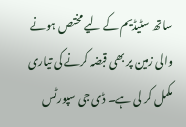ساتھ سٹیڈیم کے لیے مختص ہونے والی زمین پر بھی قبضہ کرنے کی تیاری مکمل کر لی ہے۔ ڈی جی سپورٹس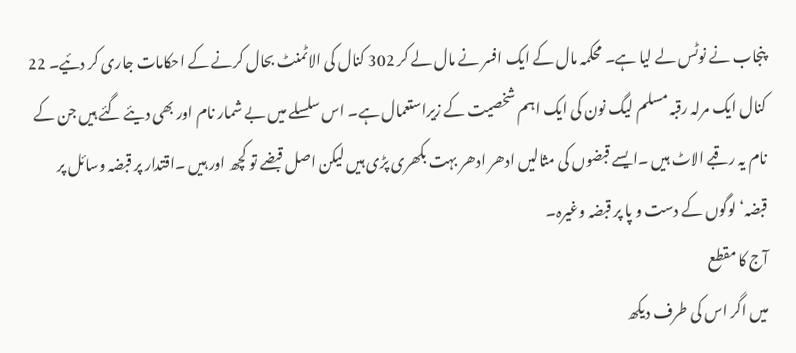پنجاب نے نوٹس لے لیا ہے۔ محکمہ مال کے ایک افسر نے مال لے کر 302 کنال کی الاٹمنٹ بحال کرنے کے احکامات جاری کر دئیے۔ 22 کنال ایک مرلہ رقبہ مسلم لیگ نون کی ایک اہم شخصیت کے زیراستعمال ہے۔ اس سلسلے میں بے شمار نام اور بھی دیئے گئے ہیں جن کے نام یہ رقبے الاٹ ہیں ۔ایسے قبضوں کی مثالیں ادھر ادھر بہت بکھری پڑی ہیں لیکن اصل قبضے تو کچھ اور ہیں ۔اقتدار پر قبضہ وسائل پر قبضہ‘ لوگوں کے دست و پا پر قبضہ وغیرہ۔
آج کا مقطع
میں اگر اس کی طرف دیکھ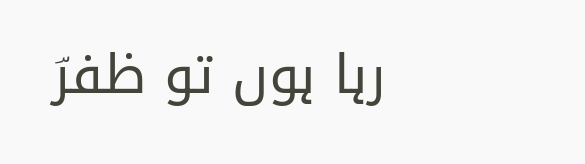رہا ہوں تو ظفرؔ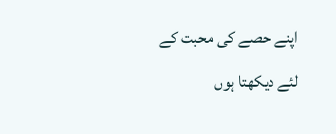اپنے حصے کی محبت کے لئے دیکھتا ہوں